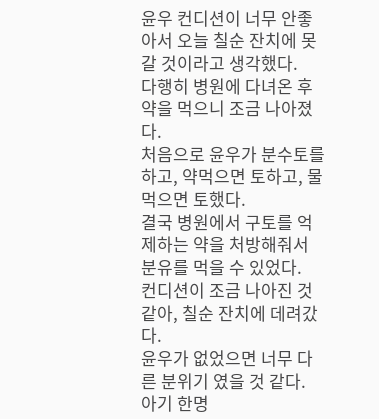윤우 컨디션이 너무 안좋아서 오늘 칠순 잔치에 못갈 것이라고 생각했다.
다행히 병원에 다녀온 후 약을 먹으니 조금 나아졌다.
처음으로 윤우가 분수토를 하고, 약먹으면 토하고, 물먹으면 토했다.
결국 병원에서 구토를 억제하는 약을 처방해줘서 분유를 먹을 수 있었다.
컨디션이 조금 나아진 것 같아, 칠순 잔치에 데려갔다.
윤우가 없었으면 너무 다른 분위기 였을 것 같다.
아기 한명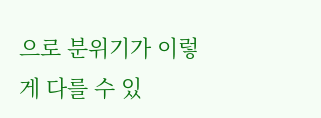으로 분위기가 이렇게 다를 수 있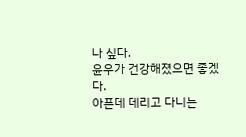나 싶다.
윤우가 건강해졌으면 좋겠다.
아픈데 데리고 다니는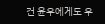건 윤우에게도 우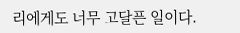리에게도 너무 고달픈 일이다.